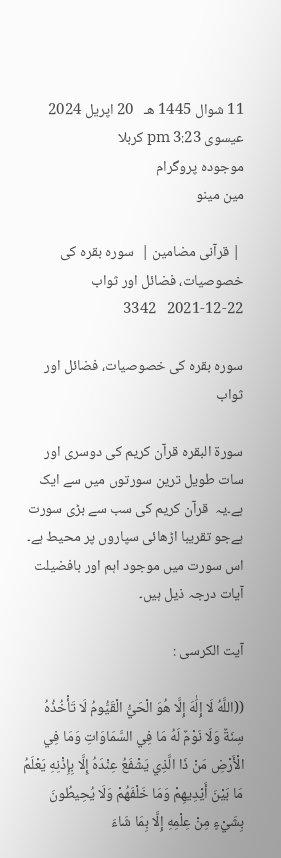11 شوال 1445 هـ   20 اپریل 2024 عيسوى 3:23 pm کربلا
موجودہ پروگرام
مین مینو

 | قرآنی مضامین |  سورہ بقرہ کی خصوصیات، فضائل اور ثواب
2021-12-22   3342

سورہ بقرہ کی خصوصیات، فضائل اور ثواب

سورۃ البقرہ قرآن کریم کی دوسری اور سات طویل ترین سورتوں میں سے ایک ہے۔یہ  قرآن کریم کی سب سے بڑی سورت  ہےجو تقریبا اڑھائی سپاروں پر محیط ہے۔ اس سورت میں موجود اہم اور بافضیلت آیات درجہ ذیل ہیں۔

آیت الکرسی :

((اللَّهُ لَا إِلَٰهَ إِلَّا هُوَ الْحَيُّ الْقَيُّومُ لَا تَأْخُذُهُ سِنَةٌ وَلَا نَوْمٌ لَهُ مَا فِي السَّمَاوَاتِ وَمَا فِي الْأَرْضِ مَنْ ذَا الَّذِي يَشْفَعُ عِنْدَهُ إِلَّا بِإِذْنِهِ يَعْلَمُ مَا بَيْنَ أَيْدِيهِمْ وَمَا خَلْفَهُمْ وَلَا يُحِيطُونَ بِشَيْءٍ مِنْ عِلْمِهِ إِلَّا بِمَا شَاءَ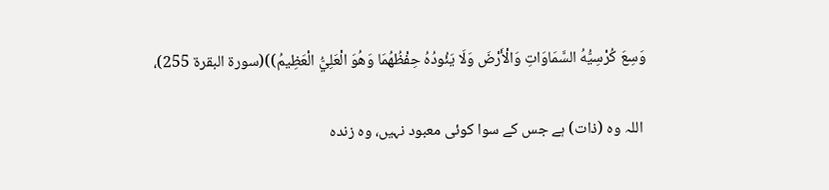وَسِعَ كُرْسِيُّهُ السَّمَاوَاتِ وَالْأَرْضَ وَلَا يَئُودُهُ حِفْظُهُمَا وَهُوَ الْعَلِيُّ الْعَظِيمُ))(سورة البقرة 255)،

 اللہ وہ (ذات) ہے جس کے سوا کوئی معبود نہیں، وہ زندہ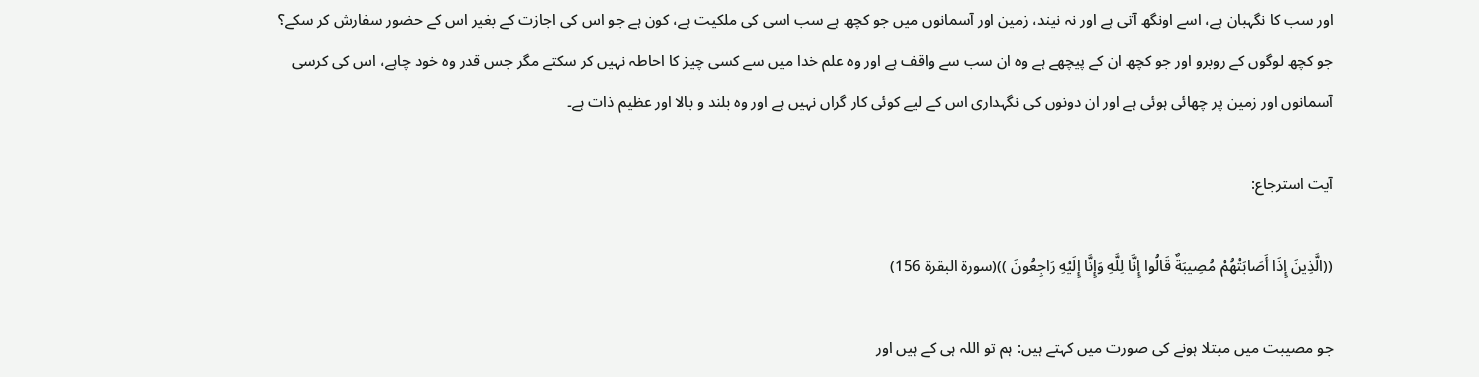اور سب کا نگہبان ہے، اسے اونگھ آتی ہے اور نہ نیند، زمین اور آسمانوں میں جو کچھ ہے سب اسی کی ملکیت ہے، کون ہے جو اس کی اجازت کے بغیر اس کے حضور سفارش کر سکے؟ جو کچھ لوگوں کے روبرو اور جو کچھ ان کے پیچھے ہے وہ ان سب سے واقف ہے اور وہ علم خدا میں سے کسی چیز کا احاطہ نہیں کر سکتے مگر جس قدر وہ خود چاہے، اس کی کرسی آسمانوں اور زمین پر چھائی ہوئی ہے اور ان دونوں کی نگہداری اس کے لیے کوئی کار گراں نہیں ہے اور وہ بلند و بالا اور عظیم ذات ہے۔

آیت استرجاع:

((الَّذِينَ إِذَا أَصَابَتْهُمْ مُصِيبَةٌ قَالُوا إِنَّا لِلَّهِ وَإِنَّا إِلَيْهِ رَاجِعُونَ ))(سورة البقرة 156)

جو مصیبت میں مبتلا ہونے کی صورت میں کہتے ہیں: ہم تو اللہ ہی کے ہیں اور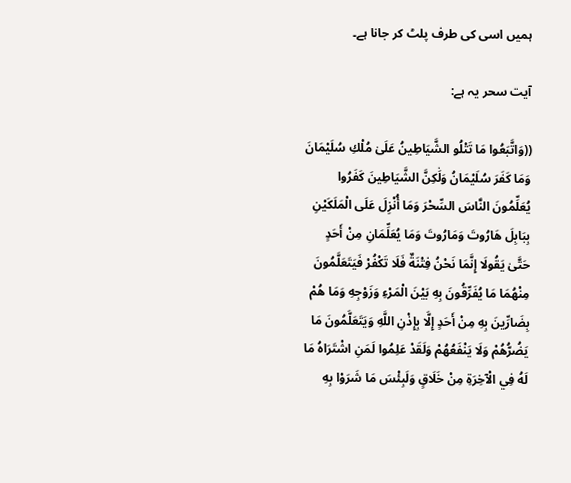ہمیں اسی کی طرف پلٹ کر جانا ہے۔

آیت سحر یہ ہے:

((وَاتَّبَعُوا مَا تَتْلُو الشَّيَاطِينُ عَلَىٰ مُلْكِ سُلَيْمَانَ وَمَا كَفَرَ سُلَيْمَانُ وَلَٰكِنَّ الشَّيَاطِينَ كَفَرُوا يُعَلِّمُونَ النَّاسَ السِّحْرَ وَمَا أُنْزِلَ عَلَى الْمَلَكَيْنِ بِبَابِلَ هَارُوتَ وَمَارُوتَ وَمَا يُعَلِّمَانِ مِنْ أَحَدٍ حَتَّىٰ يَقُولَا إِنَّمَا نَحْنُ فِتْنَةٌ فَلَا تَكْفُرْ فَيَتَعَلَّمُونَ مِنْهُمَا مَا يُفَرِّقُونَ بِهِ بَيْنَ الْمَرْءِ وَزَوْجِهِ وَمَا هُمْ بِضَارِّينَ بِهِ مِنْ أَحَدٍ إِلَّا بِإِذْنِ اللَّهِ وَيَتَعَلَّمُونَ مَا يَضُرُّهُمْ وَلَا يَنْفَعُهُمْ وَلَقَدْ عَلِمُوا لَمَنِ اشْتَرَاهُ مَا لَهُ فِي الْآخِرَةِ مِنْ خَلَاقٍ وَلَبِئْسَ مَا شَرَوْا بِهِ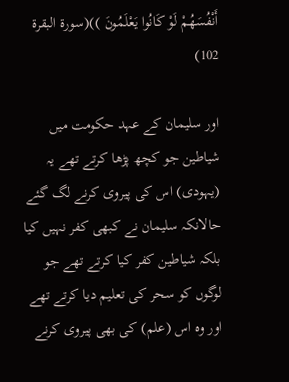أَنْفُسَهُمْ لَوْ كَانُوا يَعْلَمُونَ ))(سورة البقرة 102)

اور سلیمان کے عہد حکومت میں شیاطین جو کچھ پڑھا کرتے تھے یہ (یہودی) اس کی پیروی کرنے لگ گئے حالانکہ سلیمان نے کبھی کفر نہیں کیا بلکہ شیاطین کفر کیا کرتے تھے جو لوگوں کو سحر کی تعلیم دیا کرتے تھے اور وہ اس (علم) کی بھی پیروی کرنے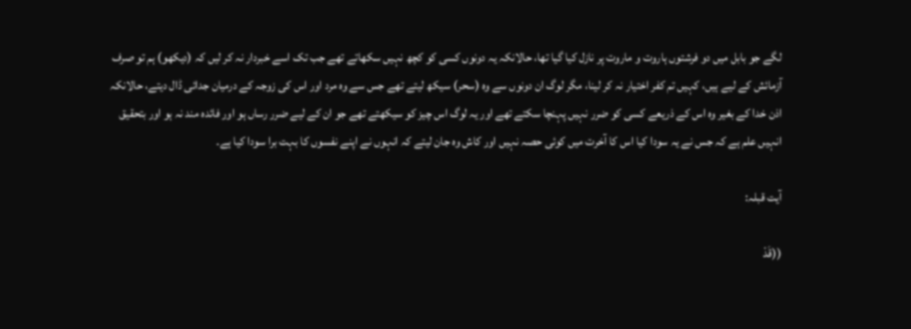لگے جو بابل میں دو فرشتوں ہاروت و ماروت پر نازل کیا گیا تھا، حالانکہ یہ دونوں کسی کو کچھ نہیں سکھاتے تھے جب تک اسے خبردار نہ کر لیں کہ (دیکھو) ہم تو صرف آزمائش کے لیے ہیں، کہیں تم کفر اختیار نہ کر لینا، مگر لوگ ان دونوں سے وہ (سحر) سیکھ لیتے تھے جس سے وہ مرد اور اس کی زوجہ کے درمیان جدائی ڈال دیتے، حالانکہ اذن خدا کے بغیر وہ اس کے ذریعے کسی کو ضرر نہیں پہنچا سکتے تھے اور یہ لوگ اس چیز کو سیکھتے تھے جو ان کے لیے ضرر رساں ہو اور فائدہ مند نہ ہو اور بتحقیق انہیں علم ہے کہ جس نے یہ سودا کیا اس کا آخرت میں کوئی حصہ نہیں اور کاش وہ جان لیتے کہ انہوں نے اپنے نفسوں کا بہت برا سودا کیا ہے۔

آیت قبلہ:

((قَدْ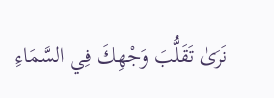نَرَىٰ تَقَلُّبَ وَجْهِكَ فِي السَّمَاءِ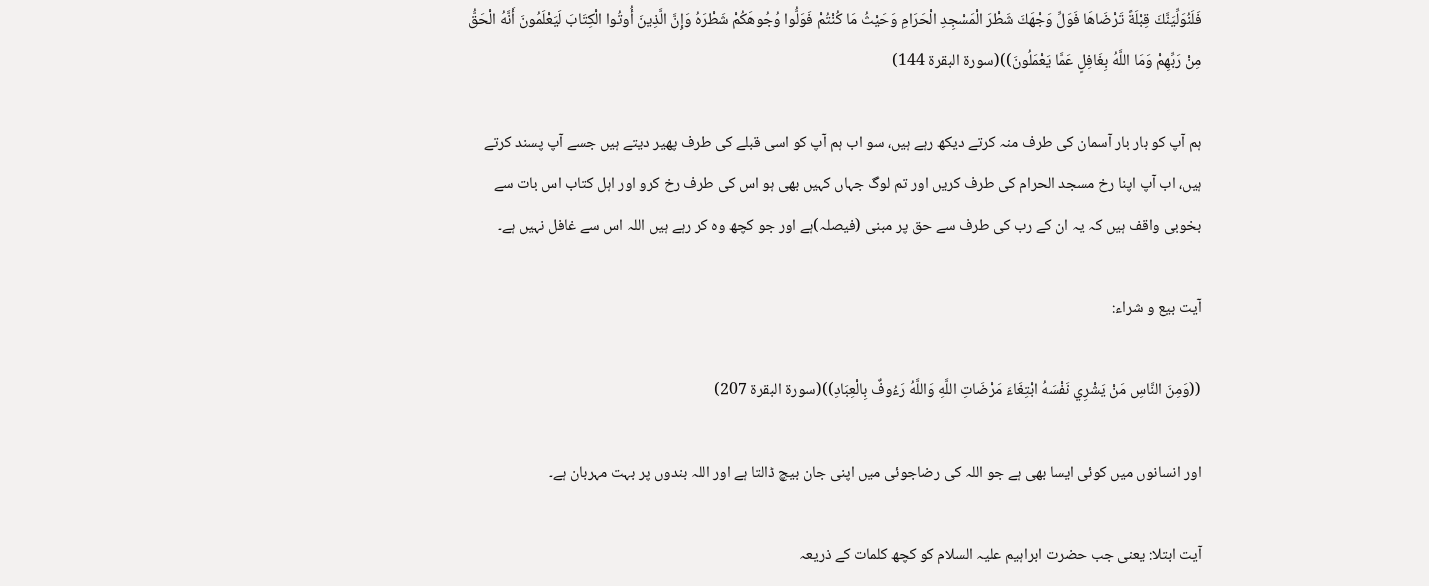فَلَنُوَلِّيَنَّكَ قِبْلَةً تَرْضَاهَا فَوَلِّ وَجْهَكَ شَطْرَ الْمَسْجِدِ الْحَرَامِ وَحَيْثُ مَا كُنْتُمْ فَوَلُّوا وُجُوهَكُمْ شَطْرَهُ وَإِنَّ الَّذِينَ أُوتُوا الْكِتَابَ لَيَعْلَمُونَ أَنَّهُ الْحَقُّ مِنْ رَبِّهِمْ وَمَا اللَّهُ بِغَافِلٍ عَمَّا يَعْمَلُونَ))(سورة البقرة 144)

ہم آپ کو بار بار آسمان کی طرف منہ کرتے دیکھ رہے ہیں، سو اب ہم آپ کو اسی قبلے کی طرف پھیر دیتے ہیں جسے آپ پسند کرتے ہیں، اب آپ اپنا رخ مسجد الحرام کی طرف کریں اور تم لوگ جہاں کہیں بھی ہو اس کی طرف رخ کرو اور اہل کتاب اس بات سے بخوبی واقف ہیں کہ یہ ان کے رب کی طرف سے حق پر مبنی (فیصلہ)ہے اور جو کچھ وہ کر رہے ہیں اللہ اس سے غافل نہیں ہے۔

آیت بیع و شراء:

((وَمِنَ النَّاسِ مَنْ يَشْرِي نَفْسَهُ ابْتِغَاءَ مَرْضَاتِ اللَّهِ وَاللَّهُ رَءُوفٌ بِالْعِبَادِ))(سورة البقرة 207)

اور انسانوں میں کوئی ایسا بھی ہے جو اللہ کی رضاجوئی میں اپنی جان بیچ ڈالتا ہے اور اللہ بندوں پر بہت مہربان ہے۔

آیت ابتلا: یعنی جب حضرت ابراہیم علیہ السلام کو کچھ کلمات کے ذریعہ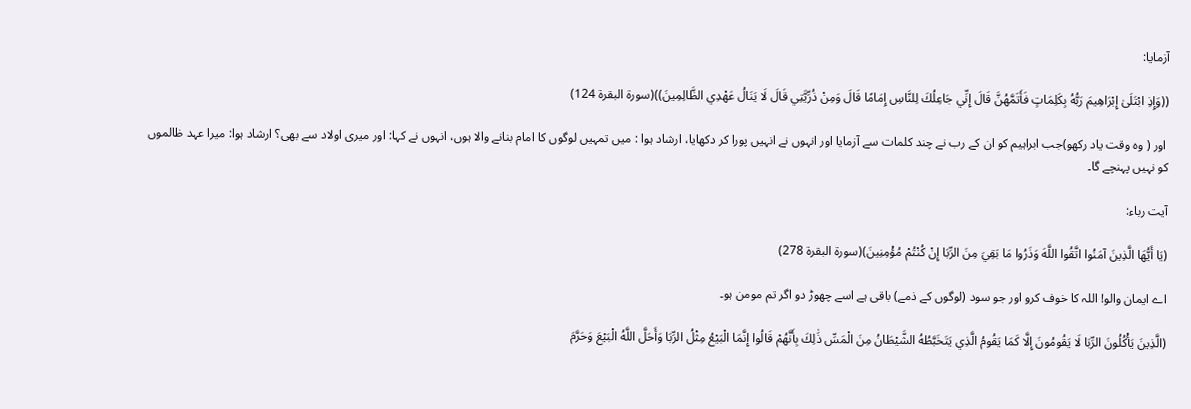آزمایا:

((وَإِذِ ابْتَلَىٰ إِبْرَاهِيمَ رَبُّهُ بِكَلِمَاتٍ فَأَتَمَّهُنَّ قَالَ إِنِّي جَاعِلُكَ لِلنَّاسِ إِمَامًا قَالَ وَمِنْ ذُرِّيَّتِي قَالَ لَا يَنَالُ عَهْدِي الظَّالِمِينَ))(سورة البقرة 124)

 اور ( وہ وقت یاد رکھو)جب ابراہیم کو ان کے رب نے چند کلمات سے آزمایا اور انہوں نے انہیں پورا کر دکھایا، ارشاد ہوا : میں تمہیں لوگوں کا امام بنانے والا ہوں، انہوں نے کہا: اور میری اولاد سے بھی؟ ارشاد ہوا: میرا عہد ظالموں کو نہیں پہنچے گا۔

آیت رباء:

(يَا أَيُّهَا الَّذِينَ آمَنُوا اتَّقُوا اللَّهَ وَذَرُوا مَا بَقِيَ مِنَ الرِّبَا إِنْ كُنْتُمْ مُؤْمِنِينَ)(سورة البقرة 278)

اے ایمان والو! اللہ کا خوف کرو اور جو سود (لوگوں کے ذمے) باقی ہے اسے چھوڑ دو اگر تم مومن ہو۔

(الَّذِينَ يَأْكُلُونَ الرِّبَا لَا يَقُومُونَ إِلَّا كَمَا يَقُومُ الَّذِي يَتَخَبَّطُهُ الشَّيْطَانُ مِنَ الْمَسِّ ذَٰلِكَ بِأَنَّهُمْ قَالُوا إِنَّمَا الْبَيْعُ مِثْلُ الرِّبَا وَأَحَلَّ اللَّهُ الْبَيْعَ وَحَرَّمَ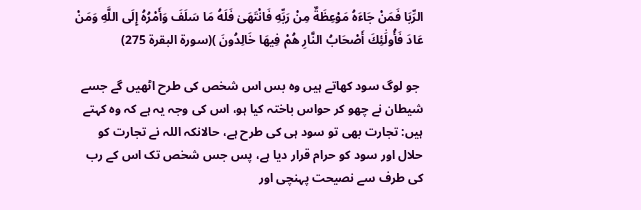الرِّبَا فَمَنْ جَاءَهُ مَوْعِظَةٌ مِنْ رَبِّهِ فَانْتَهَىٰ فَلَهُ مَا سَلَفَ وَأَمْرُهُ إِلَى اللَّهِ وَمَنْ عَادَ فَأُولَٰئِكَ أَصْحَابُ النَّارِ هُمْ فِيهَا خَالِدُونَ )(سورة البقرة 275)

 جو لوگ سود کھاتے ہیں وہ بس اس شخص کی طرح اٹھیں گے جسے شیطان نے چھو کر حواس باختہ کیا ہو، اس کی وجہ یہ ہے کہ وہ کہتے ہیں: تجارت بھی تو سود ہی کی طرح ہے، حالانکہ اللہ نے تجارت کو حلال اور سود کو حرام قرار دیا ہے، پس جس شخص تک اس کے رب کی طرف سے نصیحت پہنچی اور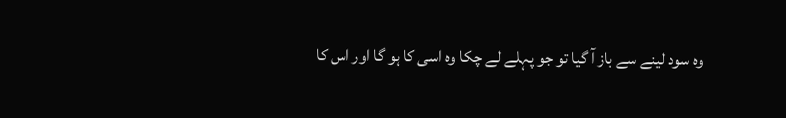وہ سود لینے سے باز آ گیا تو جو پہلے لے چکا وہ اسی کا ہو گا اور اس کا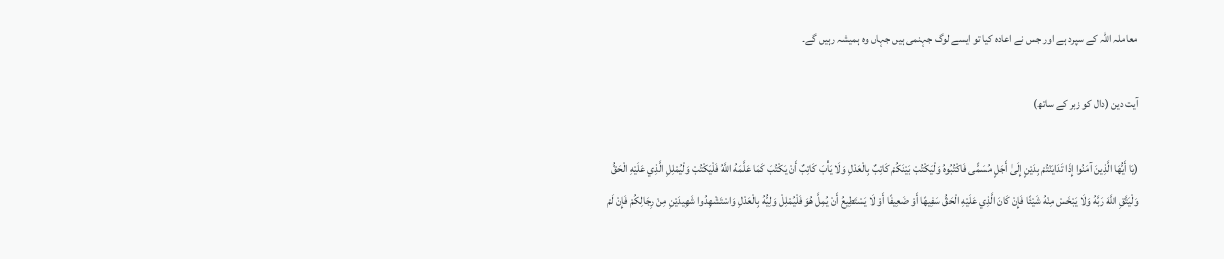معاملہ اللہ کے سپرد ہے اور جس نے اعادہ کیا تو ایسے لوگ جہنمی ہیں جہاں وہ ہمیشہ رہیں گے۔

آیت دین (دال کو زبر کے ساتھ)

(يَا أَيُّهَا الَّذِينَ آمَنُوا إِذَا تَدَايَنْتُمْ بِدَيْنٍ إِلَىٰ أَجَلٍ مُسَمًّى فَاكْتُبُوهُ وَلْيَكْتُبْ بَيْنَكُمْ كَاتِبٌ بِالْعَدْلِ وَلَا يَأْبَ كَاتِبٌ أَنْ يَكْتُبَ كَمَا عَلَّمَهُ اللَّهُ فَلْيَكْتُبْ وَلْيُمْلِلِ الَّذِي عَلَيْهِ الْحَقُّ وَلْيَتَّقِ اللَّهَ رَبَّهُ وَلَا يَبْخَسْ مِنْهُ شَيْئًا فَإِنْ كَانَ الَّذِي عَلَيْهِ الْحَقُّ سَفِيهًا أَوْ ضَعِيفًا أَوْ لَا يَسْتَطِيعُ أَنْ يُمِلَّ هُوَ فَلْيُمْلِلْ وَلِيُّهُ بِالْعَدْلِ وَاسْتَشْهِدُوا شَهِيدَيْنِ مِنْ رِجَالِكُمْ فَإِنْ لَمْ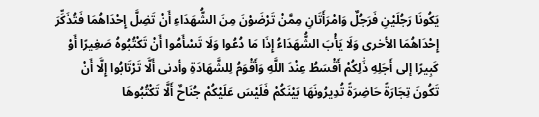يَكُونَا رَجُلَيْنِ فَرَجُلٌ وَامْرَأَتَانِ مِمَّنْ تَرْضَوْنَ مِنَ الشُّهَدَاءِ أَنْ تَضِلَّ إِحْدَاهُمَا فَتُذَكِّرَ إِحْدَاهُمَا الأخرى وَلَا يَأْبَ الشُّهَدَاءُ إِذَا مَا دُعُوا وَلَا تَسْأَمُوا أَنْ تَكْتُبُوهُ صَغِيرًا أَوْ كَبِيرًا إلى أَجَلِهِ ذَٰلِكُمْ أَقْسَطُ عِنْدَ اللَّهِ وَأَقْوَمُ لِلشَّهَادَةِ وأدنى أَلَّا تَرْتَابُوا إِلَّا أَنْ تَكُونَ تِجَارَةً حَاضِرَةً تُدِيرُونَهَا بَيْنَكُمْ فَلَيْسَ عَلَيْكُمْ جُنَاحٌ أَلَّا تَكْتُبُوهَا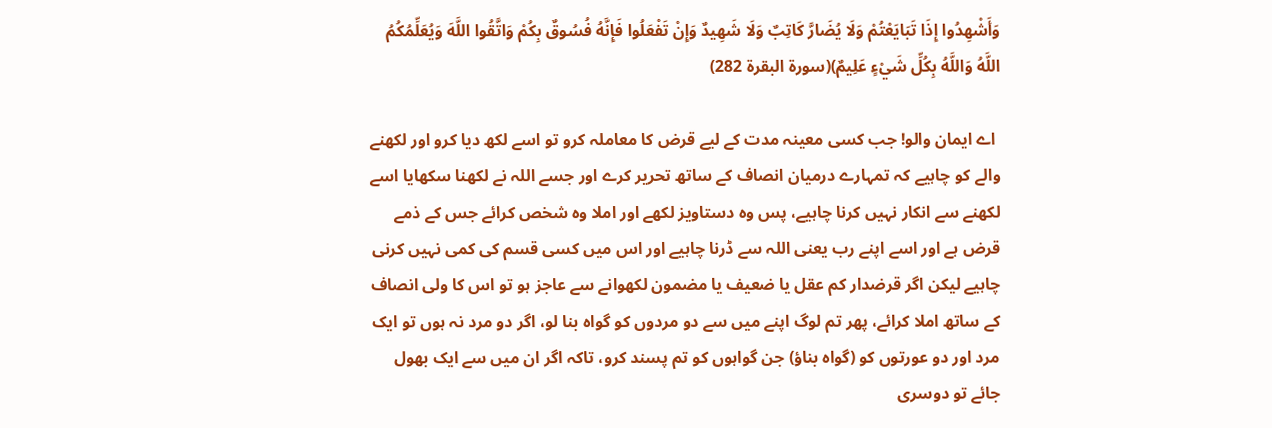وَأَشْهِدُوا إِذَا تَبَايَعْتُمْ وَلَا يُضَارَّ كَاتِبٌ وَلَا شَهِيدٌ وَإِنْ تَفْعَلُوا فَإِنَّهُ فُسُوقٌ بِكُمْ وَاتَّقُوا اللَّهَ وَيُعَلِّمُكُمُ اللَّهُ وَاللَّهُ بِكُلِّ شَيْءٍ عَلِيمٌ)(سورة البقرة 282)

 اے ایمان والو! جب کسی معینہ مدت کے لیے قرض کا معاملہ کرو تو اسے لکھ دیا کرو اور لکھنے والے کو چاہیے کہ تمہارے درمیان انصاف کے ساتھ تحریر کرے اور جسے اللہ نے لکھنا سکھایا اسے لکھنے سے انکار نہیں کرنا چاہیے، پس وہ دستاویز لکھے اور املا وہ شخص کرائے جس کے ذمے قرض ہے اور اسے اپنے رب یعنی اللہ سے ڈرنا چاہیے اور اس میں کسی قسم کی کمی نہیں کرنی چاہیے لیکن اگر قرضدار کم عقل یا ضعیف یا مضمون لکھوانے سے عاجز ہو تو اس کا ولی انصاف کے ساتھ املا کرائے، پھر تم لوگ اپنے میں سے دو مردوں کو گواہ بنا لو، اگر دو مرد نہ ہوں تو ایک مرد اور دو عورتوں کو (گواہ بناؤ) جن گواہوں کو تم پسند کرو، تاکہ اگر ان میں سے ایک بھول جائے تو دوسری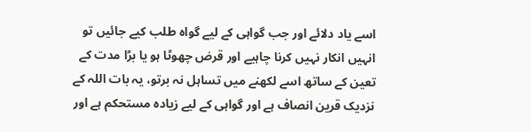اسے یاد دلائے اور جب گواہی کے لیے گواہ طلب کیے جائیں تو انہیں انکار نہیں کرنا چاہیے اور قرض چھوٹا ہو یا بڑا مدت کے تعین کے ساتھ اسے لکھنے میں تساہل نہ برتو، یہ بات اللہ کے نزدیک قرین انصاف ہے اور گواہی کے لیے زیادہ مستحکم ہے اور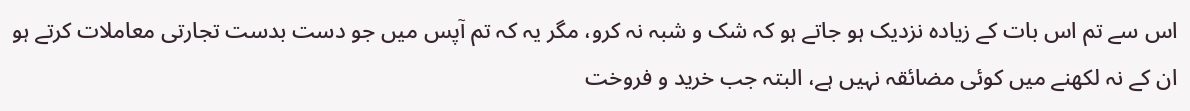اس سے تم اس بات کے زیادہ نزدیک ہو جاتے ہو کہ شک و شبہ نہ کرو، مگر یہ کہ تم آپس میں جو دست بدست تجارتی معاملات کرتے ہو ان کے نہ لکھنے میں کوئی مضائقہ نہیں ہے، البتہ جب خرید و فروخت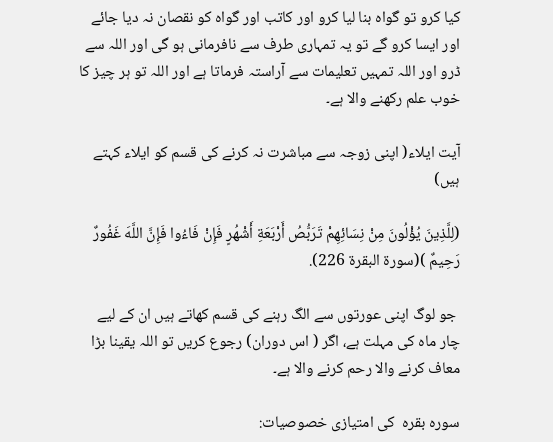کیا کرو تو گواہ بنا لیا کرو اور کاتب اور گواہ کو نقصان نہ دیا جائے اور ایسا کرو گے تو یہ تمہاری طرف سے نافرمانی ہو گی اور اللہ سے ڈرو اور اللہ تمہیں تعلیمات سے آراستہ فرماتا ہے اور اللہ تو ہر چیز کا خوب علم رکھنے والا ہے۔

آیت ایلاء( اپنی زوجہ سے مباشرت نہ کرنے کی قسم کو ایلاء کہتے ہیں)

(لِلَّذِينَ يُؤْلُونَ مِنْ نِسَائِهِمْ تَرَبُّصُ أَرْبَعَةِ أَشْهُرٍ فَإِنْ فَاءُوا فَإِنَّ اللَّهَ غَفُورٌ رَحِيمٌ )(سورة البقرة 226).

 جو لوگ اپنی عورتوں سے الگ رہنے کی قسم کھاتے ہیں ان کے لیے چار ماہ کی مہلت ہے، اگر ( اس دوران) رجوع کریں تو اللہ یقینا بڑا معاف کرنے والا رحم کرنے والا ہے۔

سورہ بقرہ  کی امتیازی خصوصیات: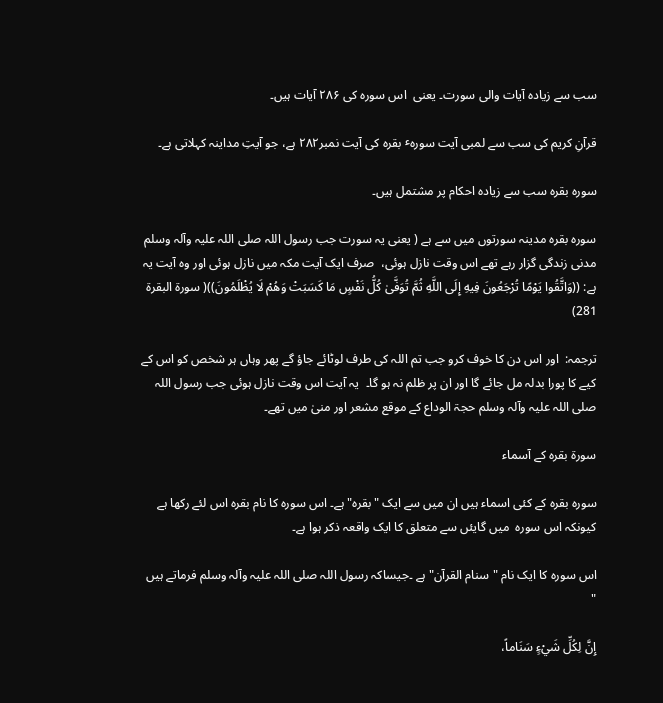سب سے زیادہ آیات والی سورت۔ یعنی  اس سورہ کی ۲۸۶ آیات ہیں۔

قرآنِ کریم کی سب سے لمبی آیت سورہٴ بقرہ کی آیت نمبر۲۸۲ ہے، جو آیتِ مداینہ کہلاتی ہے۔

سورہ بقرہ سب سے زیادہ احکام پر مشتمل ہیں۔

سورہ بقرہ مدینہ سورتوں میں سے ہے ( یعنی یہ سورت جب رسول اللہ صلی اللہ علیہ وآلہ وسلم مدنی زندگی گزار رہے تھے اس وقت نازل ہوئی،  صرف ایک آیت مکہ میں نازل ہوئی اور وہ آیت یہ ہے: ((وَاتَّقُوا يَوْمًا تُرْجَعُونَ فِيهِ إِلَى اللَّهِ ثُمَّ تُوَفَّىٰ كُلُّ نَفْسٍ مَا كَسَبَتْ وَهُمْ لَا يُظْلَمُونَ))( سورة البقرة 281)

ترجمہ:  اور اس دن کا خوف کرو جب تم اللہ کی طرف لوٹائے جاؤ گے پھر وہاں ہر شخص کو اس کے کیے کا پورا بدلہ مل جائے گا اور ان پر ظلم نہ ہو گا۔  یہ آیت اس وقت نازل ہوئی جب رسول اللہ صلی اللہ علیہ وآلہ وسلم حجۃ الوداع کے موقع مشعر اور منیٰ میں تھے۔

سورۃ بقرہ کے آسماء

سورہ بقرہ کے کئی اسماء ہیں ان میں سے ایک "بقرہ" ہے۔ اس سورہ کا نام بقرہ اس لئے رکھا ہے کیونکہ اس سورہ  میں گایئں سے متعلق کا ایک واقعہ ذکر ہوا ہے۔

اس سورہ کا ایک نام "سنام القرآن" ہے ۔جیساکہ رسول اللہ صلی اللہ علیہ وآلہ وسلم فرماتے ہیں  "

إِنَّ لِكُلِّ شَيْءٍ سَنَاماً،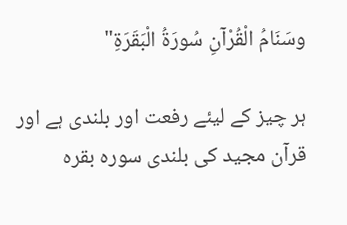وسَنَامُ الْقُرْآنِ سُورَةُ الْبَقَرَةِ"

ہر چیز کے لیئے رفعت اور بلندی ہے اور قرآن مجید کی بلندی سورہ بقرہ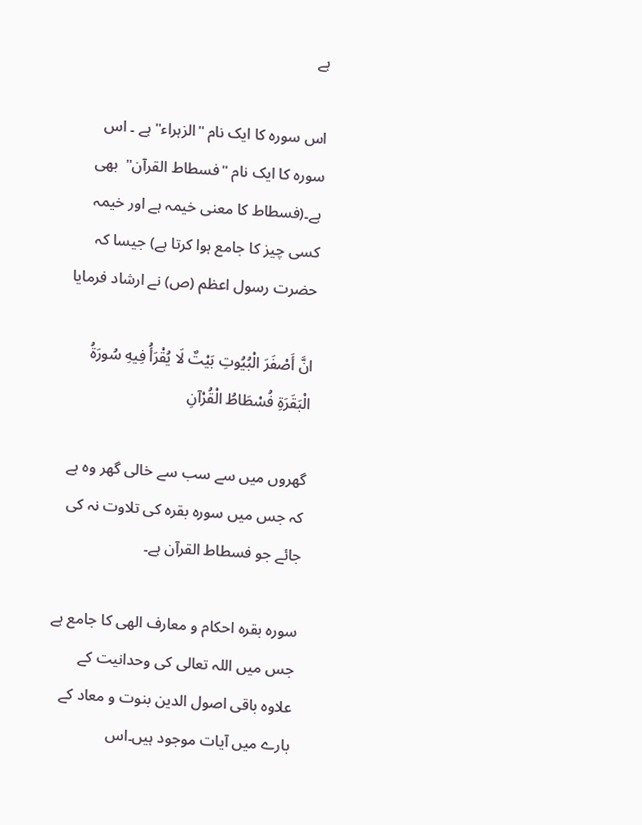ہے

اس سورہ کا ایک نام "الزہراء" ہے ۔ اس سورہ کا ایک نام "فسطاط القرآن"  بھی ہے۔(فسطاط کا معنی خیمہ ہے اور خیمہ کسی چیز کا جامع ہوا کرتا ہے) جیسا کہ حضرت رسول اعظم (ص) نے ارشاد فرمایا

انَّ أَصْفَرَ الْبُيُوتِ بَيْتٌ لَا يُقْرَأُ فِيهِ سُورَةُ الْبَقَرَةِ فُسْطَاطُ الْقُرْآنِ

گھروں میں سے سب سے خالی گھر وہ ہے کہ جس میں سورہ بقرہ کی تلاوت نہ کی جائے جو فسطاط القرآن ہے۔

سورہ بقرہ احکام و معارف الھی کا جامع ہے  جس میں اللہ تعالی کی وحدانیت کے علاوہ باقی اصول الدین بنوت و معاد کے بارے میں آیات موجود ہیں۔اس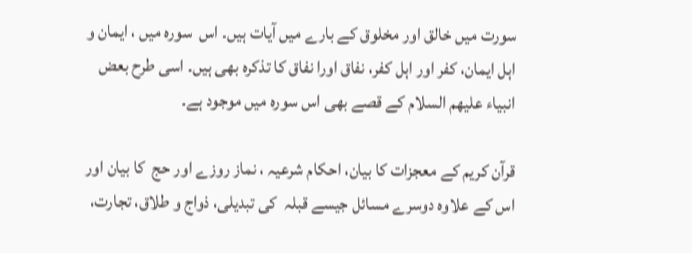سورت میں خالق اور مخلوق کے بارے میں آیات ہیں۔ اس  سورہ میں ، ایمان و اہل ایمان، کفر اور اہل کفر، نفاق اورا نفاق کا تذکرہ بھی ہیں۔ اسی طرح بعض انبیاء علیھم السلام کے قصے بھی اس سورہ میں موجود ہے۔

قرآن کریم کے معجزات کا بیان، احکام شرعیہ ، نماز روزے اور حج  کا بیان اور  اس کے علاوہ دوسرے مسائل جیسے قبلہ  کی تبدیلی، ذواج و طلاق، تجارت،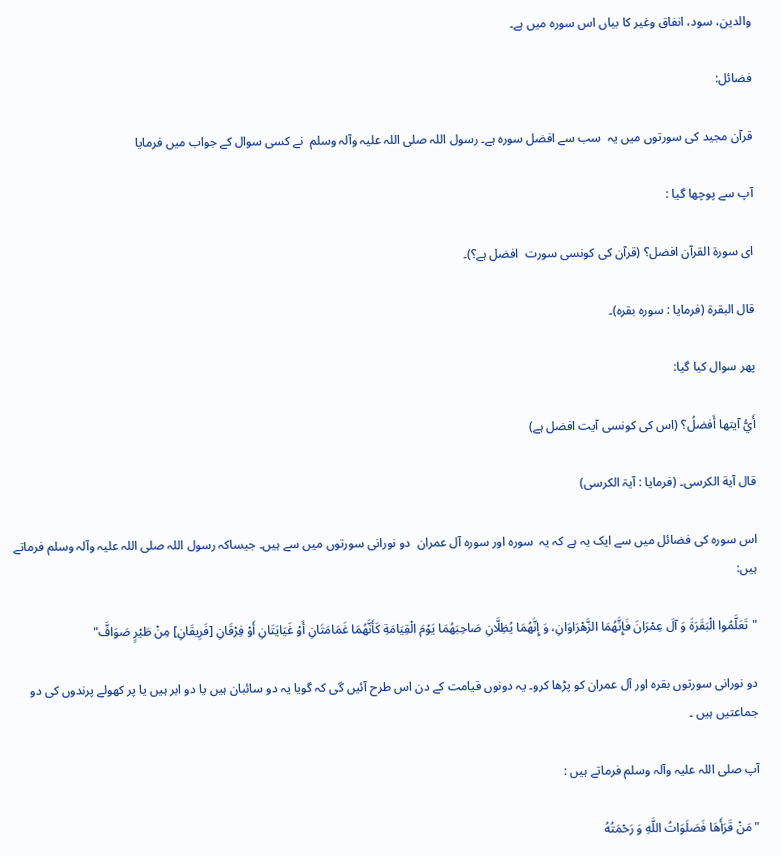والدین، سود، انفاق وغیر کا بیاں اس سورہ میں ہے۔

فضائل:

قرآن مجید کی سورتوں میں یہ  سب سے افضل سورہ ہے۔ رسول اللہ صلی اللہ علیہ وآلہ وسلم  نے کسی سوال کے جواب میں فرمایا

آپ سے پوچھا گیا :

ای سورة القرآن افضل؟ (قرآن کی کونسی سورت  افضل ہے؟)۔

قال البقرة (فرمایا : سورہ بقرہ)۔

پھر سوال کیا گیا:

أَيُّ آيتها أَفضلُ؟ (اس کی کونسی آیت افضل ہے)

قال آیة الکرسی۔ (فرمایا : آیۃ الکرسی)

اس سورہ کی فضائل میں سے ایک یہ ہے کہ یہ  سورہ اور سورہ آل عمران  دو نورانی سورتوں میں سے ہیں۔ جیساکہ رسول اللہ صلی اللہ علیہ وآلہ وسلم فرماتے ہیں:

"تَعَلَّمُوا الْبَقَرَةَ وَ آلَ عِمْرَانَ فَإِنَّهُمَا الزَّهْرَاوَانِ، وَ إِنَّهُمَا يُظِلَّانِ صَاحِبَهُمَا يَوْمَ الْقِيَامَةِ كَأَنَّهُمَا غَمَامَتَانِ أَوْ غَيَايَتَانِ أَوْ فِرْقَانِ [فَرِيقَانِ] مِنْ طَيْرٍ صَوَافَّ"

دو نورانی سورتوں بقرہ اور آل عمران کو پڑھا کرو۔ یہ دونوں قیامت کے دن اس طرح آئیں گی کہ گویا یہ دو سائبان ہیں یا دو ابر ہیں یا پر کھولے پرندوں کی دو جماعتیں ہیں ۔

آپ صلی اللہ علیہ وآلہ وسلم فرماتے ہیں :

"مَنْ قَرَأَهَا فَصَلَوَاتُ اللَّهِ وَ رَحْمَتُهُ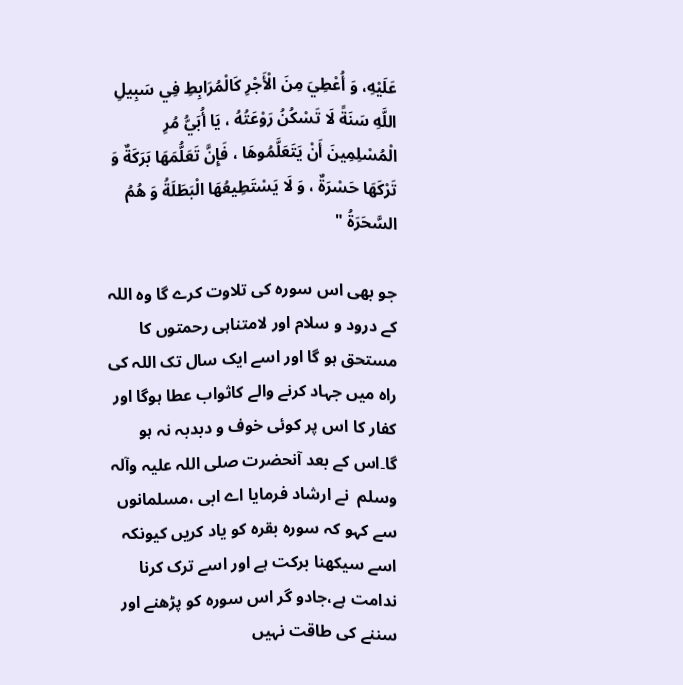عَلَيْهِ، وَ أُعْطِيَ مِنَ الْأَجْرِ كَالْمُرَابِطِ فِي سَبِيلِ اللَّهِ سَنَةً لَا تَسْكُنُ رَوْعَتُهُ ، يَا أُبَيُّ مُرِ الْمُسْلِمِينَ أَنْ يَتَعَلَّمُوهَا ، فَإِنَّ تَعَلُّمَهَا بَرَكَةٌ وَ تَرْكَهَا حَسْرَةٌ ، وَ لَا يَسْتَطِيعُهَا الْبَطَلَةُ وَ هُمُ السَّحَرَةُ "

جو بھی اس سورہ کی تلاوت کرے گا وہ اللہ کے درود و سلام اور لامتناہی رحمتوں کا مستحق ہو گا اور اسے ایک سال تک اللہ کی راہ میں جہاد کرنے والے کاثواب عطا ہوگا اور کفار کا اس پر کوئی خوف و دبدبہ نہ ہو گا۔اس کے بعد آنحضرت صلی اللہ علیہ وآلہ وسلم  نے ارشاد فرمایا اے ابی ،مسلمانوں سے کہو کہ سورہ بقرہ کو یاد کریں کیونکہ اسے سیکھنا برکت ہے اور اسے ترک کرنا ندامت ہے،جادو گر اس سورہ کو پڑھنے اور سننے کی طاقت نہیں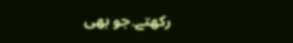رکھتے۔جو بھی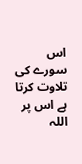اس سورے کی تلاوت کرتا ہے اس پر اللہ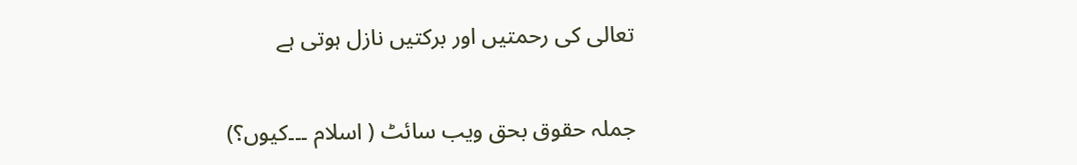تعالی کی رحمتیں اور برکتیں نازل ہوتی ہے

جملہ حقوق بحق ویب سائٹ ( اسلام ۔۔۔کیوں؟)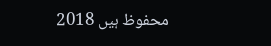محفوظ ہیں 2018